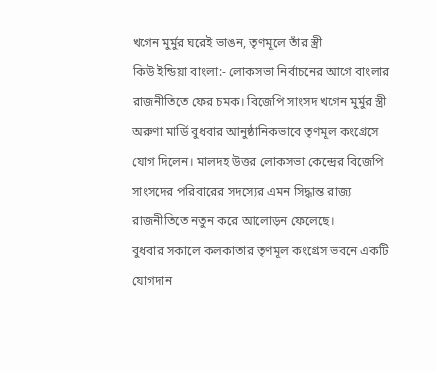খগেন মুর্মুর ঘরেই ভাঙন, তৃণমূলে তাঁর স্ত্রী
কিউ ইন্ডিয়া বাংলা:- লোকসভা নির্বাচনের আগে বাংলার রাজনীতিতে ফের চমক। বিজেপি সাংসদ খগেন মুর্মুর স্ত্রী অরুণা মার্ডি বুধবার আনুষ্ঠানিকভাবে তৃণমূল কংগ্রেসে যোগ দিলেন। মালদহ উত্তর লোকসভা কেন্দ্রের বিজেপি সাংসদের পরিবারের সদস্যের এমন সিদ্ধান্ত রাজ্য রাজনীতিতে নতুন করে আলোড়ন ফেলেছে।
বুধবার সকালে কলকাতার তৃণমূল কংগ্রেস ভবনে একটি যোগদান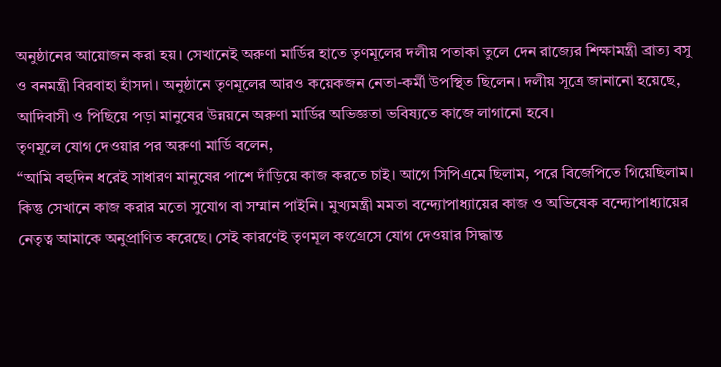অনুষ্ঠানের আয়োজন করা হয়। সেখানেই অরুণা মার্ডির হাতে তৃণমূলের দলীয় পতাকা তুলে দেন রাজ্যের শিক্ষামন্ত্রী ব্রাত্য বসু ও বনমন্ত্রী বিরবাহা হাঁসদা। অনুষ্ঠানে তৃণমূলের আরও কয়েকজন নেতা-কর্মী উপস্থিত ছিলেন। দলীয় সূত্রে জানানো হয়েছে, আদিবাসী ও পিছিয়ে পড়া মানুষের উন্নয়নে অরুণা মার্ডির অভিজ্ঞতা ভবিষ্যতে কাজে লাগানো হবে।
তৃণমূলে যোগ দেওয়ার পর অরুণা মার্ডি বলেন,
“আমি বহুদিন ধরেই সাধারণ মানুষের পাশে দাঁড়িয়ে কাজ করতে চাই। আগে সিপিএমে ছিলাম, পরে বিজেপিতে গিয়েছিলাম। কিন্তু সেখানে কাজ করার মতো সুযোগ বা সম্মান পাইনি। মুখ্যমন্ত্রী মমতা বন্দ্যোপাধ্যায়ের কাজ ও অভিষেক বন্দ্যোপাধ্যায়ের নেতৃত্ব আমাকে অনুপ্রাণিত করেছে। সেই কারণেই তৃণমূল কংগ্রেসে যোগ দেওয়ার সিদ্ধান্ত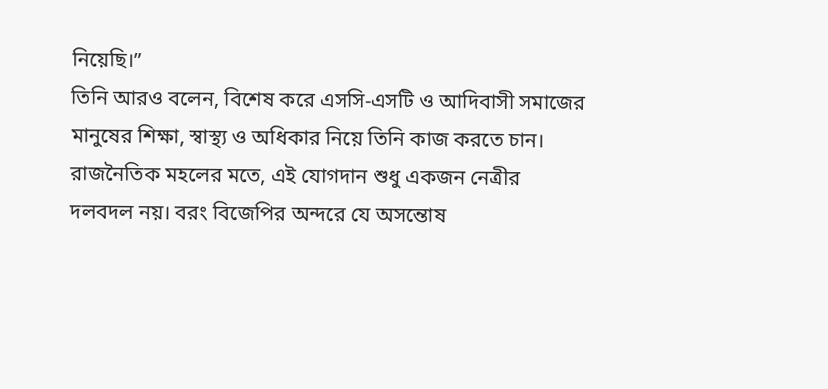নিয়েছি।”
তিনি আরও বলেন, বিশেষ করে এসসি-এসটি ও আদিবাসী সমাজের মানুষের শিক্ষা, স্বাস্থ্য ও অধিকার নিয়ে তিনি কাজ করতে চান।
রাজনৈতিক মহলের মতে, এই যোগদান শুধু একজন নেত্রীর দলবদল নয়। বরং বিজেপির অন্দরে যে অসন্তোষ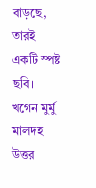বাড়ছে, তারই একটি স্পষ্ট ছবি। খগেন মুর্মু মালদহ উত্তর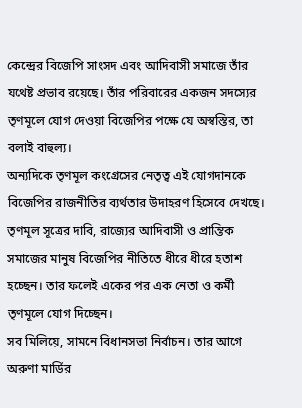কেন্দ্রের বিজেপি সাংসদ এবং আদিবাসী সমাজে তাঁর যথেষ্ট প্রভাব রয়েছে। তাঁর পরিবারের একজন সদস্যের তৃণমূলে যোগ দেওয়া বিজেপির পক্ষে যে অস্বস্তির, তা বলাই বাহুল্য।
অন্যদিকে তৃণমূল কংগ্রেসের নেতৃত্ব এই যোগদানকে বিজেপির রাজনীতির ব্যর্থতার উদাহরণ হিসেবে দেখছে। তৃণমূল সূত্রের দাবি, রাজ্যের আদিবাসী ও প্রান্তিক সমাজের মানুষ বিজেপির নীতিতে ধীরে ধীরে হতাশ হচ্ছেন। তার ফলেই একের পর এক নেতা ও কর্মী তৃণমূলে যোগ দিচ্ছেন।
সব মিলিয়ে, সামনে বিধানসভা নির্বাচন। তার আগে অরুণা মার্ডির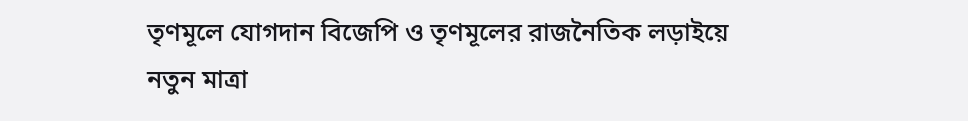তৃণমূলে যোগদান বিজেপি ও তৃণমূলের রাজনৈতিক লড়াইয়ে নতুন মাত্রা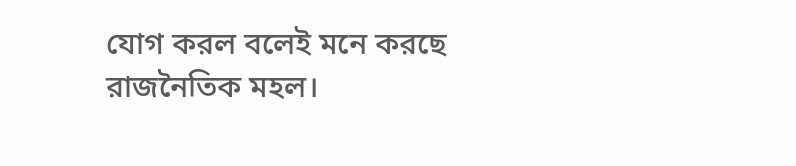যোগ করল বলেই মনে করছে রাজনৈতিক মহল।